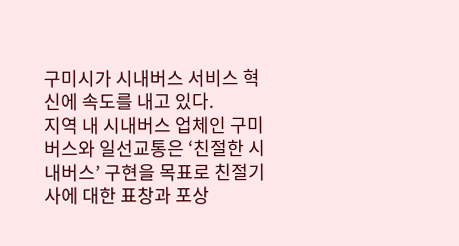구미시가 시내버스 서비스 혁신에 속도를 내고 있다.
지역 내 시내버스 업체인 구미버스와 일선교통은 ‘친절한 시내버스’ 구현을 목표로 친절기사에 대한 표창과 포상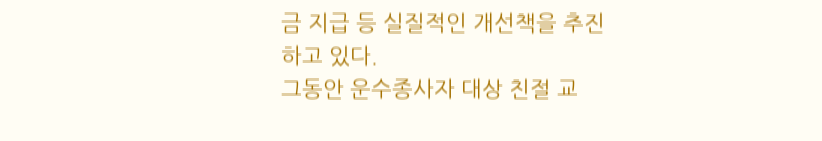금 지급 등 실질적인 개선책을 추진하고 있다.
그동안 운수종사자 대상 친절 교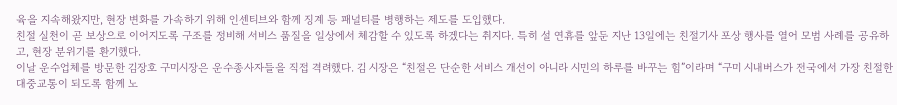육을 지속해왔지만, 현장 변화를 가속하기 위해 인센티브와 함께 징계 등 패널티를 병행하는 제도를 도입했다.
친절 실천이 곧 보상으로 이어지도록 구조를 정비해 서비스 품질을 일상에서 체감할 수 있도록 하겠다는 취지다. 특히 설 연휴를 앞둔 지난 13일에는 친절기사 포상 행사를 열어 모범 사례를 공유하고, 현장 분위기를 환기했다.
이날 운수업체를 방문한 김장호 구미시장은 운수종사자들을 직접 격려했다. 김 시장은 “친절은 단순한 서비스 개선이 아니라 시민의 하루를 바꾸는 힘”이라며 “구미 시내버스가 전국에서 가장 친절한 대중교통이 되도록 함께 노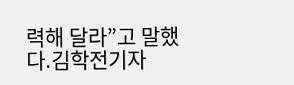력해 달라”고 말했다.김학전기자